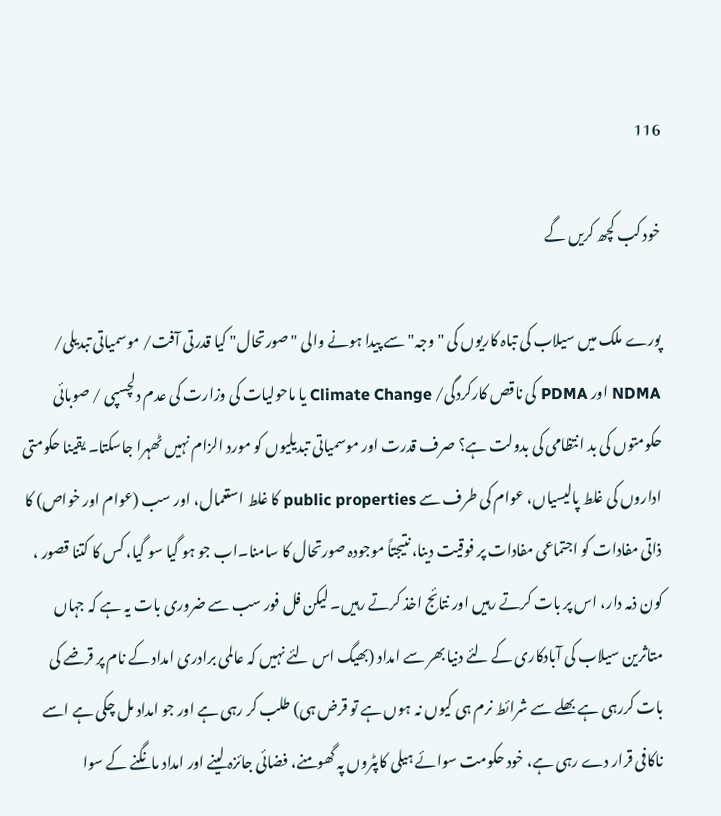116

خود کب کچھ کریں گے

پورے ملک میں سیلاب کی تباہ کاریوں کی "وجہ" سے پیدا ہونے والی "صورتحال" کیا قدرتی آفت/ موسمیاتی تبدیلی/ NDMA اور PDMA کی ناقص کارکردگی/ Climate Change یا ماحولیات کی وزارت کی عدم دلچسپی / صوبائی حکومتوں کی بد انتظامی کی بدولت ہے؟ صرف قدرت اور موسمیاتی تبدیلیوں کو مورد الزام نہیں ٹھہرا جاسکتا۔ یقینا حکومتی اداروں کی غلط پالیسیاں، عوام کی طرف سے public properties کا غلط استعمال، اور سب (عوام اور خواص) کا ذاتی مفادات کو اجتماعی مفادات پر فوقیت دینا، نتیجتاً موجودہ صورتحال کا سامنا۔اب جو ہو گیا سو گیا، کس کا کتنا قصور ، کون ذمہ دار، اس پر بات کرتے رہیں اور نتائج اخذ کرتے رہیں۔ لیکن فل فور سب سے ضروری بات یہ ہے کہ جہاں متاثرین سیلاب کی آبادکاری کے لئے دنیا بھر سے امداد (بھیگ اس لئے نہیں کہ عالمی برادری امداد کے نام پر قرضے کی بات کررہی ہے بھلے سے شرائط نرم ہی کیوں نہ ہوں ہے تو قرض ہی) طلب کر رہی ہے اور جو امداد مل چکی ہے اسے ناکافی قرار دے رہی ہے، خود حکومت سوائے ہیلی کاپٹروں پہ گھومنے، فضائی جائزہ لینے اور امداد مانگنے کے سوا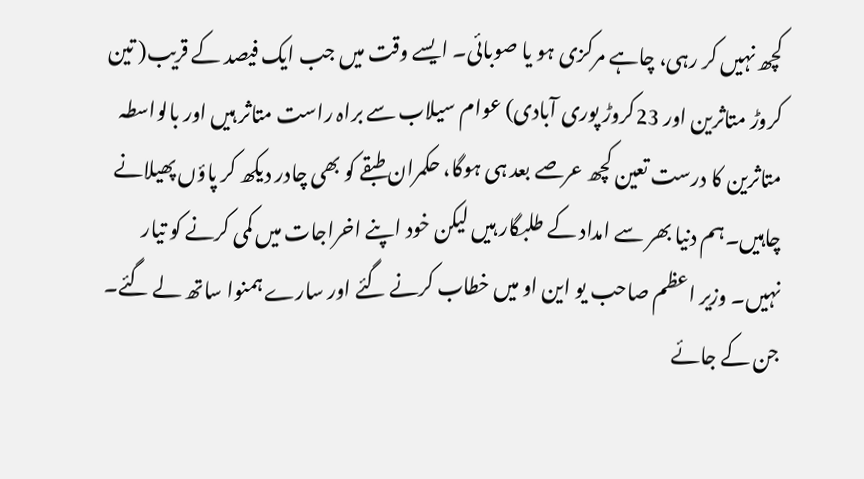کچھ نہیں کر رہی، چاہے مرکزی ہو یا صوبائی۔ ایسے وقت میں جب ایک فیصد کے قریب( تین کروڑ متاثرین اور 23کروڑ پوری آبادی) عوام سیلاب سے براہ راست متاثر ہیں اور بالواسطہ متاثرین کا درست تعین کچھ عرصے بعد ہی ہوگا، حکمران طبقے کو بھی چادر دیکھ کر پاؤں پھیلانے چاہیں۔ہم دنیا بھر سے امداد کے طلبگار ہیں لیکن خود اپنے اخراجات میں کمی کرنے کو تیار نہیں۔ وزیر اعظم صاحب یو این او میں خطاب کرنے گئے اور سارے ہمنوا ساتھ لے گئے۔ جن کے جائے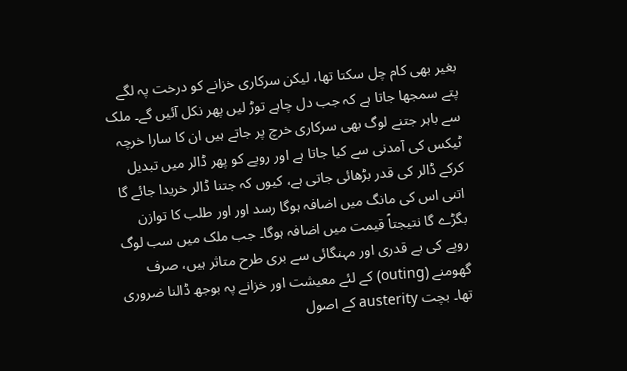بغیر بھی کام چل سکتا تھا، لیکن سرکاری خزانے کو درخت پہ لگے پتے سمجھا جاتا ہے کہ جب دل چاہے توڑ لیں پھر نکل آئیں گے۔ ملک سے باہر جتنے لوگ بھی سرکاری خرچ پر جاتے ہیں ان کا سارا خرچہ ٹیکس کی آمدنی سے کیا جاتا ہے اور روپے کو پھر ڈالر میں تبدیل کرکے ڈالر کی قدر بڑھائی جاتی ہے، کیوں کہ جتنا ڈالر خریدا جائے گا اتنی اس کی مانگ میں اضافہ ہوگا رسد اور اور طلب کا توازن بگڑے گا نتیجتاً قیمت میں اضافہ ہوگا۔ جب ملک میں سب لوگ روپے کی بے قدری اور مہنگائی سے بری طرح متاثر ہیں، صرف گھومنے (outing) کے لئے معیشت اور خزانے پہ بوجھ ڈالنا ضروری تھا۔ بچت austerity کے اصول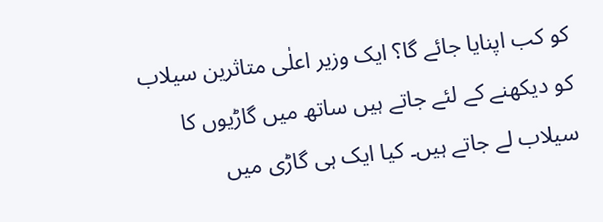کو کب اپنایا جائے گا؟ ایک وزیر اعلٰی متاثرین سیلاب کو دیکھنے کے لئے جاتے ہیں ساتھ میں گاڑیوں کا سیلاب لے جاتے ہیں۔ کیا ایک ہی گاڑی میں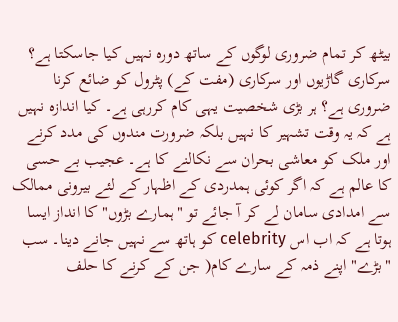بیٹھ کر تمام ضروری لوگوں کے ساتھ دورہ نہیں کیا جاسکتا ہے؟ سرکاری گاڑیوں اور سرکاری (مفت کے) پٹرول کو ضائع کرنا ضروری ہے؟ ہر بڑی شخصیت یہی کام کررہی ہے۔ کیا اندازہ نہیں ہے کہ یہ وقت تشہیر کا نہیں بلکہ ضرورت مندوں کی مدد کرنے اور ملک کو معاشی بحران سے نکالنے کا ہے۔ عجیب بے حسی کا عالم ہے کہ اگر کوئی ہمدردی کے اظہار کے لئے بیرونی ممالک سے امدادی سامان لے کر آ جائے تو "ہمارے بڑوں" کا انداز ایسا ہوتا ہے کہ اب اس celebrity کو ہاتھ سے نہیں جانے دینا۔ سب "بڑے" اپنے ذمہ کے سارے کام( جن کے کرنے کا حلف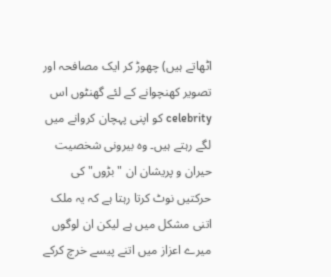اٹھاتے ہیں) چھوڑ کر ایک مصافحہ اور تصویر کھنچوانے کے لئے گھنٹوں اس celebrity کو اپنی پہچان کروانے میں لگے رہتے ہیں۔ وہ بیرونی شخصیت حیران و پریشان ان "بڑوں" کی حرکتیں نوٹ کرتا رہتا ہے کہ یہ ملک اتنی مشکل میں ہے لیکن ان لوگوں میرے اعزاز میں اتنے پیسے خرچ کرکے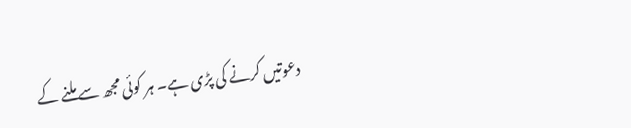دعوتیں کرنے کی پڑی ہے۔ ہر کوئی مجھ سے ملنے کے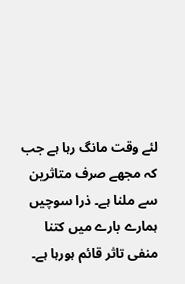لئے وقت مانگ رہا ہے جب کہ مجھے صرف متاثرین سے ملنا ہے۔ ذرا سوچیں ہمارے بارے میں کتنا منفی تاثر قائم ہورہا ہے۔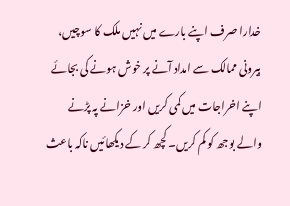خدارا صرف اپنے بارے میں نہیں ملک کا سوچیں، بیرونی ممالک سے امداد آنے پر خوش ہونے کی بجائے اپنے اخراجات میں کمی کریں اور خزانے پہ پڑنے والے بوجھ کو کم کریں۔ کچھ کر کے دیکھائیں ناکہ باعث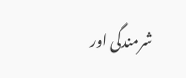شرمندگی اور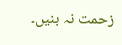زحمت نہ بنیں۔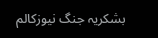بشکریہ جنگ نیوزکالم